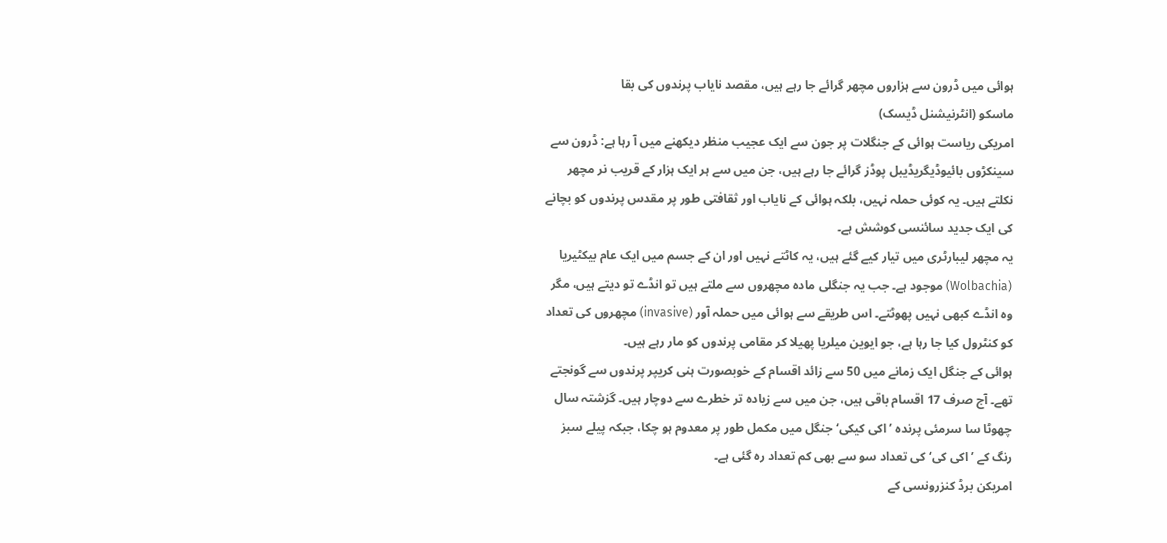ہوائی میں ڈرون سے ہزاروں مچھر گرائے جا رہے ہیں، مقصد نایاب پرندوں کی بقا
ماسکو (انٹرنیشنل ڈیسک)
امریکی ریاست ہوائی کے جنگلات پر جون سے ایک عجیب منظر دیکھنے میں آ رہا ہے: ڈرون سے سینکڑوں بائیوڈیگریڈیبل پوڈز گرائے جا رہے ہیں، جن میں سے ہر ایک ہزار کے قریب نر مچھر نکلتے ہیں۔ یہ کوئی حملہ نہیں، بلکہ ہوائی کے نایاب اور ثقافتی طور پر مقدس پرندوں کو بچانے کی ایک جدید سائنسی کوشش ہے۔
یہ مچھر لیبارٹری میں تیار کیے گئے ہیں، یہ کاٹتے نہیں اور ان کے جسم میں ایک عام بیکٹیریا (Wolbachia) موجود ہے۔ جب یہ جنگلی مادہ مچھروں سے ملتے ہیں تو انڈے تو دیتے ہیں، مگر وہ انڈے کبھی نہیں پھوٹتے۔ اس طریقے سے ہوائی میں حملہ آور (invasive) مچھروں کی تعداد کو کنٹرول کیا جا رہا ہے، جو ایوین میلریا پھیلا کر مقامی پرندوں کو مار رہے ہیں۔
ہوائی کے جنگل ایک زمانے میں 50 سے زائد اقسام کے خوبصورت ہنی کریپر پرندوں سے گونجتے تھے۔ آج صرف 17 اقسام باقی ہیں، جن میں سے زیادہ تر خطرے سے دوچار ہیں۔ گزشتہ سال چھوٹا سا سرمئی پرندہ ’اکی کیکی‘ جنگل میں مکمل طور پر معدوم ہو چکا، جبکہ پیلے سبز رنگ کے ’اکی کی‘ کی تعداد سو سے بھی کم تعداد رہ گئی ہے۔
امریکن برڈ کنزرونسی کے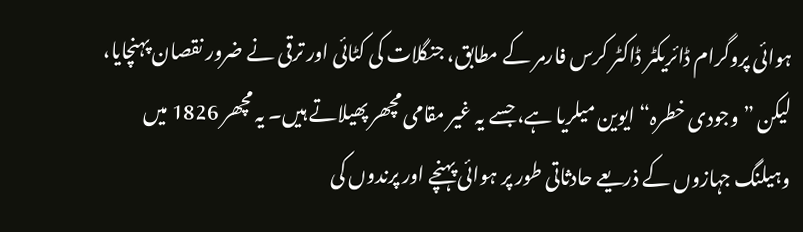ہوائی پروگرام ڈائریکٹر ڈاکٹر کرس فارمر کے مطابق، جنگلات کی کٹائی اور ترقی نے ضرور نقصان پہنچایا، لیکن ”وجودی خطرہ“ ایوین میلریا ہے، جسے یہ غیر مقامی مچھر پھیلاتے ہیں۔ یہ مچھر 1826 میں وہیلنگ جہازوں کے ذریعے حادثاتی طور پر ہوائی پہنچے اور پرندوں کی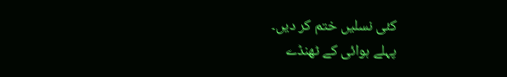کئی نسلیں ختم کر دیں۔
پہلے ہوائی کے ٹھنڈے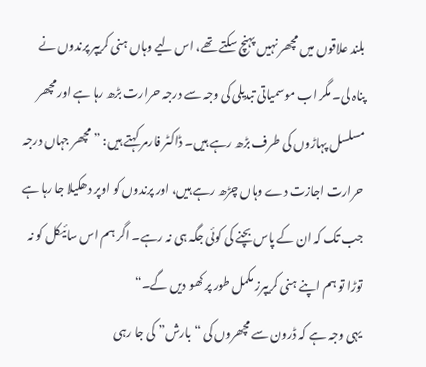بلند علاقوں میں مچھر نہیں پہنچ سکتے تھے، اس لیے وہاں ہنی کریپر پرندوں نے پناہ لی۔ مگر اب موسمیاتی تبدیلی کی وجہ سے درجہ حرارت بڑھ رہا ہے اور مچھر مسلسل پہاڑوں کی طرف بڑھ رہے ہیں۔ ڈاکٹر فارمر کہتے ہیں: ”مچھر جہاں درجہ حرارت اجازت دے وہاں چڑھ رہے ہیں، اور پرندوں کو اوپر دھکیلا جا رہا ہے جب تک کہ ان کے پاس بچنے کی کوئی جگہ ہی نہ رہے۔ اگر ہم اس سائیکل کو نہ توڑا تو ہم اپنے ہنی کریپرز مکمل طور پر کھو دیں گے۔“
یہی وجہ ہے کہ ڈرون سے مچھروں کی “بارش” کی جا رہی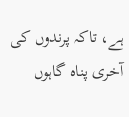ہے، تاکہ پرندوں کی آخری پناہ گاہوں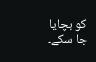کو بچایا جا سکے۔